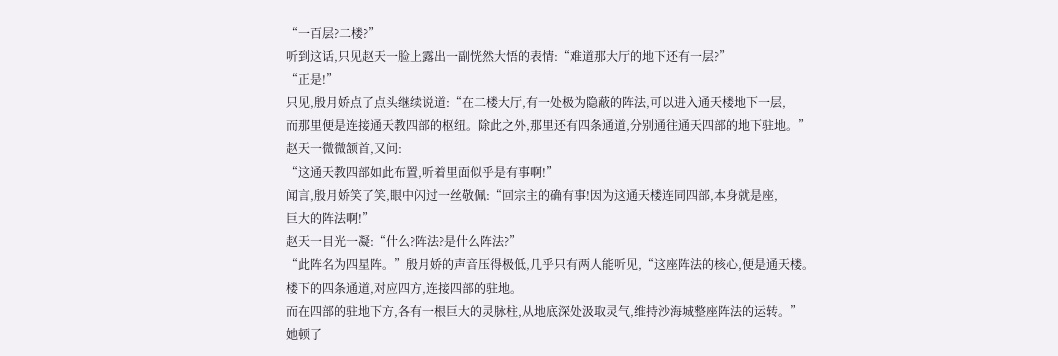“一百层?二楼?”
听到这话,只见赵天一脸上露出一副恍然大悟的表情:“难道那大厅的地下还有一层?”
“正是!”
只见,殷月娇点了点头继续说道:“在二楼大厅,有一处极为隐蔽的阵法,可以进入通天楼地下一层,
而那里便是连接通天教四部的枢纽。除此之外,那里还有四条通道,分别通往通天四部的地下驻地。”
赵天一微微颔首,又问:
“这通天教四部如此布置,听着里面似乎是有事啊!”
闻言,殷月娇笑了笑,眼中闪过一丝敬佩:“回宗主的确有事!因为这通天楼连同四部,本身就是座,
巨大的阵法啊!”
赵天一目光一凝:“什么?阵法?是什么阵法?”
“此阵名为四星阵。”殷月娇的声音压得极低,几乎只有两人能听见,“这座阵法的核心,便是通天楼。
楼下的四条通道,对应四方,连接四部的驻地。
而在四部的驻地下方,各有一根巨大的灵脉柱,从地底深处汲取灵气,维持沙海城整座阵法的运转。”
她顿了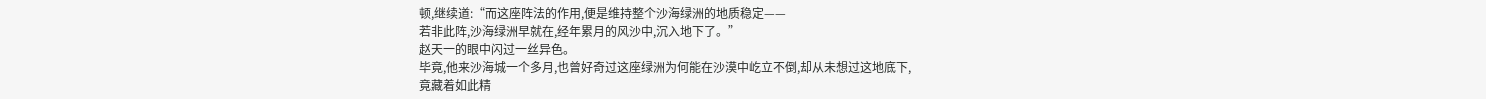顿,继续道:“而这座阵法的作用,便是维持整个沙海绿洲的地质稳定——
若非此阵,沙海绿洲早就在,经年累月的风沙中,沉入地下了。”
赵天一的眼中闪过一丝异色。
毕竟,他来沙海城一个多月,也曾好奇过这座绿洲为何能在沙漠中屹立不倒,却从未想过这地底下,
竟藏着如此精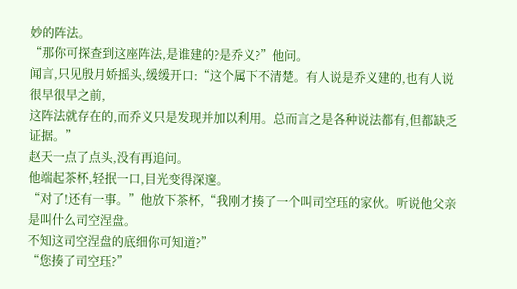妙的阵法。
“那你可探查到这座阵法,是谁建的?是乔义?”他问。
闻言,只见殷月娇摇头,缓缓开口:“这个属下不清楚。有人说是乔义建的,也有人说很早很早之前,
这阵法就存在的,而乔义只是发现并加以利用。总而言之是各种说法都有,但都缺乏证据。”
赵天一点了点头,没有再追问。
他端起茶杯,轻抿一口,目光变得深邃。
“对了!还有一事。”他放下茶杯,“我刚才揍了一个叫司空珏的家伙。听说他父亲是叫什么司空涅盘。
不知这司空涅盘的底细你可知道?”
“您揍了司空珏?”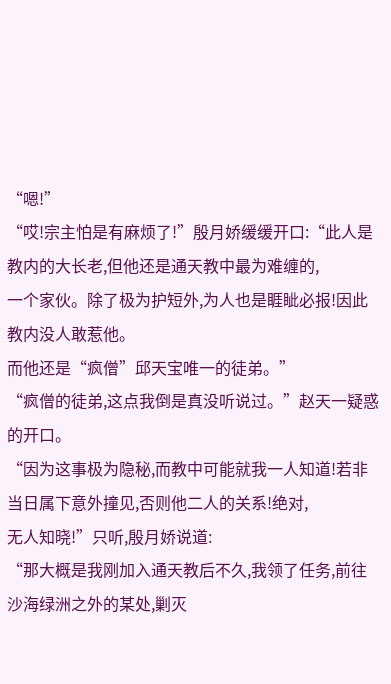“嗯!”
“哎!宗主怕是有麻烦了!”殷月娇缓缓开口:“此人是教内的大长老,但他还是通天教中最为难缠的,
一个家伙。除了极为护短外,为人也是睚眦必报!因此教内没人敢惹他。
而他还是“疯僧”邱天宝唯一的徒弟。”
“疯僧的徒弟,这点我倒是真没听说过。”赵天一疑惑的开口。
“因为这事极为隐秘,而教中可能就我一人知道!若非当日属下意外撞见,否则他二人的关系!绝对,
无人知晓!”只听,殷月娇说道:
“那大概是我刚加入通天教后不久,我领了任务,前往沙海绿洲之外的某处,剿灭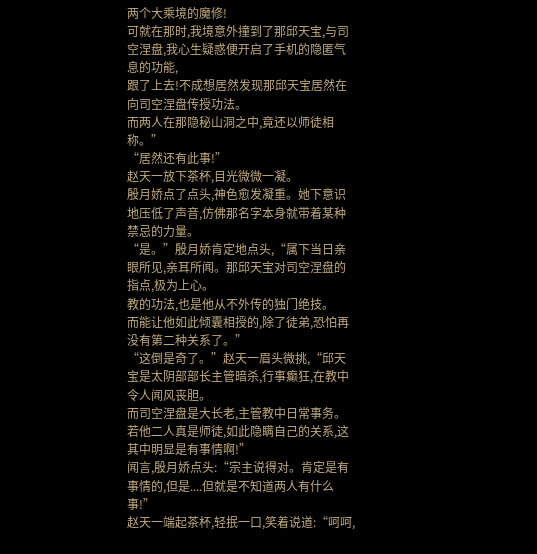两个大乘境的魔修!
可就在那时,我境意外撞到了那邱天宝,与司空涅盘,我心生疑惑便开启了手机的隐匿气息的功能,
跟了上去!不成想居然发现那邱天宝居然在向司空涅盘传授功法。
而两人在那隐秘山洞之中,竟还以师徒相称。”
“居然还有此事!”
赵天一放下茶杯,目光微微一凝。
殷月娇点了点头,神色愈发凝重。她下意识地压低了声音,仿佛那名字本身就带着某种禁忌的力量。
“是。”殷月娇肯定地点头,“属下当日亲眼所见,亲耳所闻。那邱天宝对司空涅盘的指点,极为上心。
教的功法,也是他从不外传的独门绝技。
而能让他如此倾囊相授的,除了徒弟,恐怕再没有第二种关系了。”
“这倒是奇了。”赵天一眉头微挑,“邱天宝是太阴部部长主管暗杀,行事癫狂,在教中令人闻风丧胆。
而司空涅盘是大长老,主管教中日常事务。
若他二人真是师徒,如此隐瞒自己的关系,这其中明显是有事情啊!”
闻言,殷月娇点头:“宗主说得对。肯定是有事情的,但是....但就是不知道两人有什么事!”
赵天一端起茶杯,轻抿一口,笑着说道:“呵呵,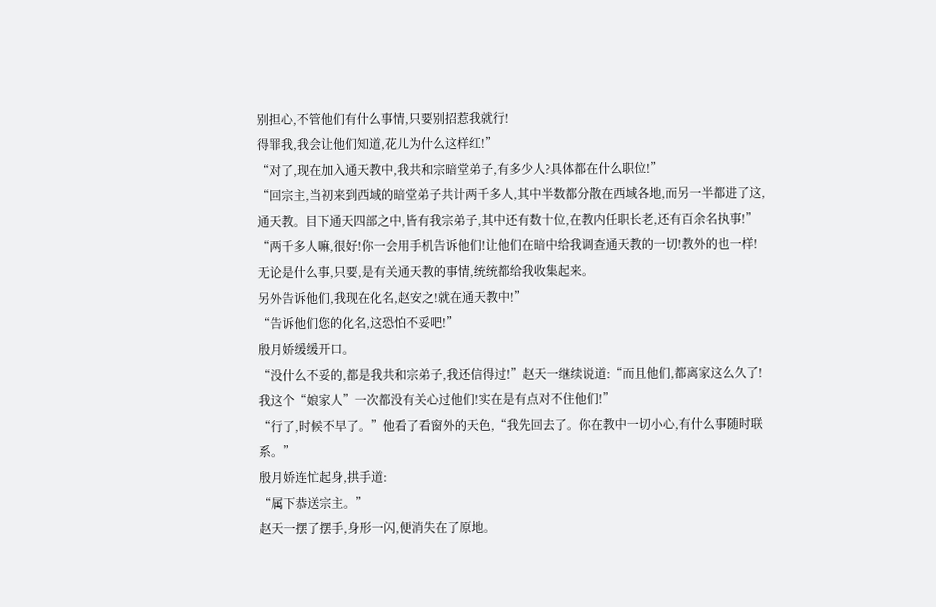别担心,不管他们有什么事情,只要别招惹我就行!
得罪我,我会让他们知道,花儿为什么这样红!”
“对了,现在加入通天教中,我共和宗暗堂弟子,有多少人?具体都在什么职位!”
“回宗主,当初来到西域的暗堂弟子共计两千多人,其中半数都分散在西域各地,而另一半都进了这,
通天教。目下通天四部之中,皆有我宗弟子,其中还有数十位,在教内任职长老,还有百余名执事!”
“两千多人嘛,很好!你一会用手机告诉他们!让他们在暗中给我调查通天教的一切!教外的也一样!
无论是什么事,只要,是有关通天教的事情,统统都给我收集起来。
另外告诉他们,我现在化名,赵安之!就在通天教中!”
“告诉他们您的化名,这恐怕不妥吧!”
殷月娇缓缓开口。
“没什么不妥的,都是我共和宗弟子,我还信得过!”赵天一继续说道:“而且他们,都离家这么久了!
我这个“娘家人”一次都没有关心过他们!实在是有点对不住他们!”
“行了,时候不早了。”他看了看窗外的天色,“我先回去了。你在教中一切小心,有什么事随时联系。”
殷月娇连忙起身,拱手道:
“属下恭送宗主。”
赵天一摆了摆手,身形一闪,便消失在了原地。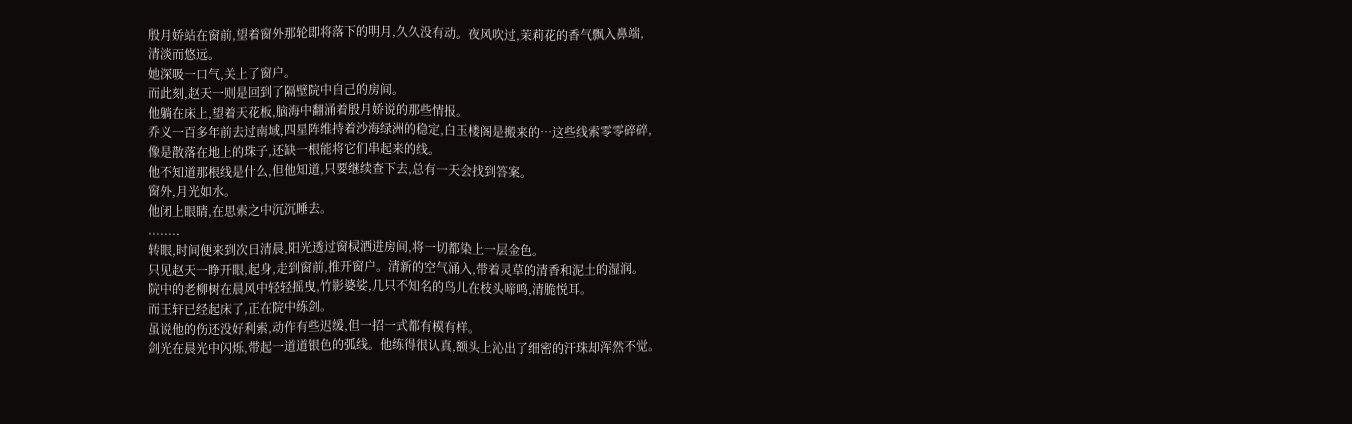殷月娇站在窗前,望着窗外那轮即将落下的明月,久久没有动。夜风吹过,茉莉花的香气飘入鼻端,
清淡而悠远。
她深吸一口气,关上了窗户。
而此刻,赵天一则是回到了隔壁院中自己的房间。
他躺在床上,望着天花板,脑海中翻涌着殷月娇说的那些情报。
乔义一百多年前去过南域,四星阵维持着沙海绿洲的稳定,白玉楼阁是搬来的…这些线索零零碎碎,
像是散落在地上的珠子,还缺一根能将它们串起来的线。
他不知道那根线是什么,但他知道,只要继续查下去,总有一天会找到答案。
窗外,月光如水。
他闭上眼睛,在思索之中沉沉睡去。
........
转眼,时间便来到次日清晨,阳光透过窗棂洒进房间,将一切都染上一层金色。
只见赵天一睁开眼,起身,走到窗前,推开窗户。清新的空气涌入,带着灵草的清香和泥土的湿润。
院中的老柳树在晨风中轻轻摇曳,竹影婆娑,几只不知名的鸟儿在枝头啼鸣,清脆悦耳。
而王轩已经起床了,正在院中练剑。
虽说他的伤还没好利索,动作有些迟缓,但一招一式都有模有样。
剑光在晨光中闪烁,带起一道道银色的弧线。他练得很认真,额头上沁出了细密的汗珠却浑然不觉。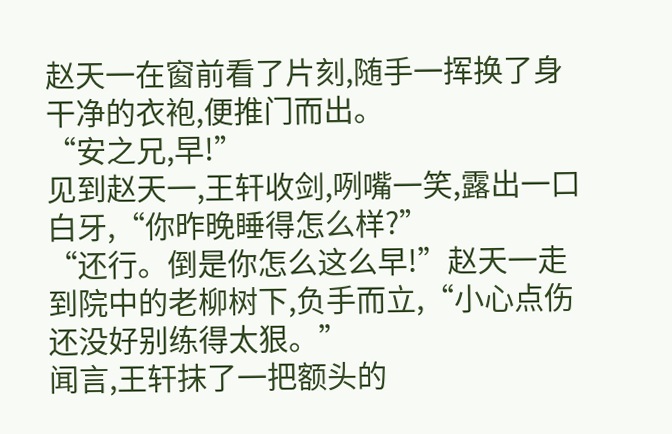赵天一在窗前看了片刻,随手一挥换了身干净的衣袍,便推门而出。
“安之兄,早!”
见到赵天一,王轩收剑,咧嘴一笑,露出一口白牙,“你昨晚睡得怎么样?”
“还行。倒是你怎么这么早!”赵天一走到院中的老柳树下,负手而立,“小心点伤还没好别练得太狠。”
闻言,王轩抹了一把额头的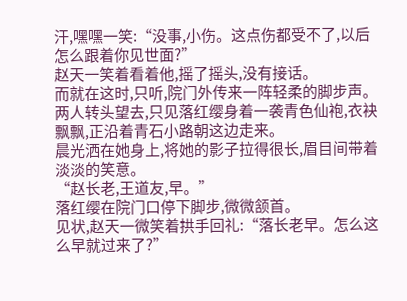汗,嘿嘿一笑:“没事,小伤。这点伤都受不了,以后怎么跟着你见世面?”
赵天一笑着看着他,摇了摇头,没有接话。
而就在这时,只听,院门外传来一阵轻柔的脚步声。
两人转头望去,只见落红缨身着一袭青色仙袍,衣袂飘飘,正沿着青石小路朝这边走来。
晨光洒在她身上,将她的影子拉得很长,眉目间带着淡淡的笑意。
“赵长老,王道友,早。”
落红缨在院门口停下脚步,微微颔首。
见状,赵天一微笑着拱手回礼:“落长老早。怎么这么早就过来了?”